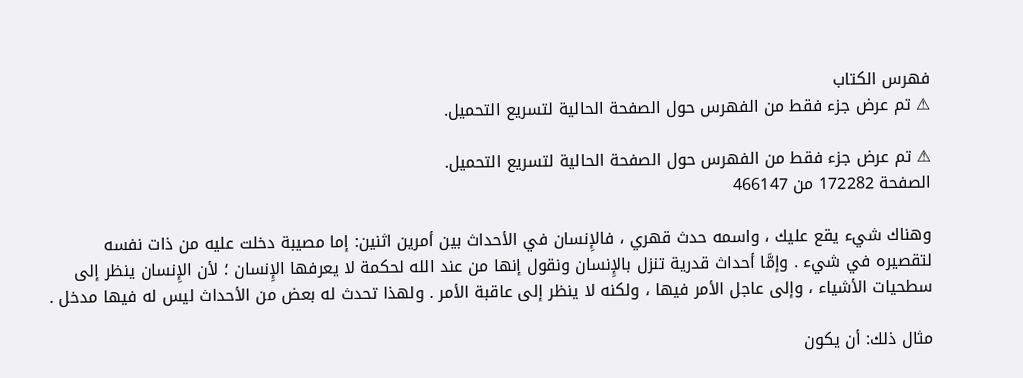فهرس الكتاب
⚠ تم عرض جزء فقط من الفهرس حول الصفحة الحالية لتسريع التحميل.

⚠ تم عرض جزء فقط من الفهرس حول الصفحة الحالية لتسريع التحميل.
الصفحة 172282 من 466147

وهناك شيء يقع عليك ، واسمه حدث قهري ، فالإِنسان في الأحداث بين أمرين اثنين: إما مصيبة دخلت عليه من ذات نفسه لتقصيره في شيء . وإمَّا أحداث قدرية تنزل بالإِنسان ونقول إنها من عند الله لحكمة لا يعرفها الإِنسان ؛ لأن الإِنسان ينظر إلى سطحيات الأشياء ، وإلى عاجل الأمر فيها ، ولكنه لا ينظر إلى عاقبة الأمر . ولهذا تحدث له بعض من الأحداث ليس له فيها مدخل .

مثال ذلك: أن يكون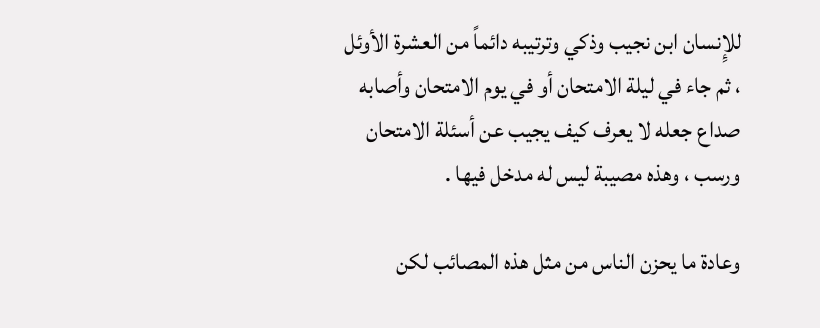للإِنسان ابن نجيب وذكي وترتيبه دائماً من العشرة الأوئل ، ثم جاء في ليلة الامتحان أو في يوم الامتحان وأصابه صداع جعله لا يعرف كيف يجيب عن أسئلة الامتحان ورسب ، وهذه مصيبة ليس له مدخل فيها .

وعادة ما يحزن الناس من مثل هذه المصائب لكن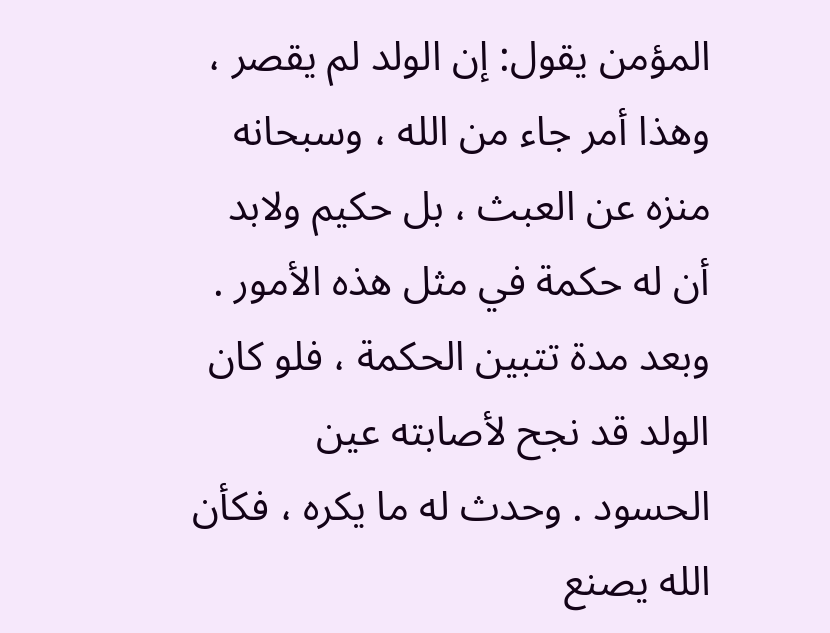المؤمن يقول: إن الولد لم يقصر ، وهذا أمر جاء من الله ، وسبحانه منزه عن العبث ، بل حكيم ولابد أن له حكمة في مثل هذه الأمور . وبعد مدة تتبين الحكمة ، فلو كان الولد قد نجح لأصابته عين الحسود . وحدث له ما يكره ، فكأن الله يصنع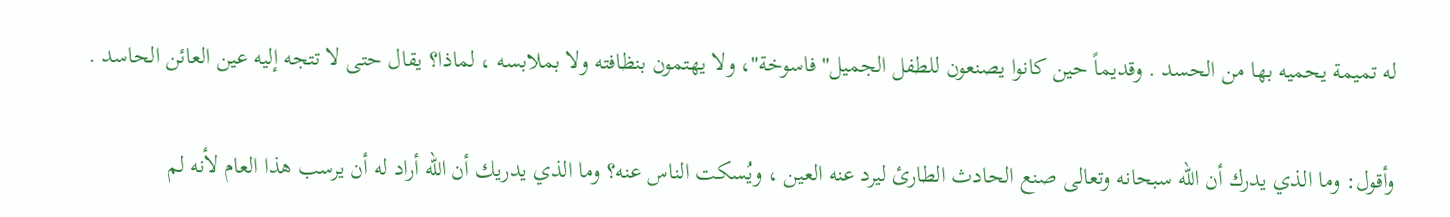له تميمة يحميه بها من الحسد . وقديماً حين كانوا يصنعون للطفل الجميل"فاسوخة"، ولا يهتمون بنظافته ولا بملابسه ، لماذا؟ يقال حتى لا تتجه إليه عين العائن الحاسد .

وأقول: وما الذي يدرك أن الله سبحانه وتعالى صنع الحادث الطارئ ليرد عنه العين ، ويُسكت الناس عنه؟ وما الذي يدريك أن الله أراد له أن يرسب هذا العام لأنه لم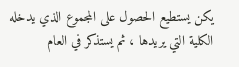يكن يستطيع الحصول على المجموع الذي يدخله الكلية التي يريدها ، ثم يستذكر في العام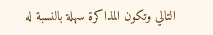التالي وتكون المذاكرة سهلة بالنسبة له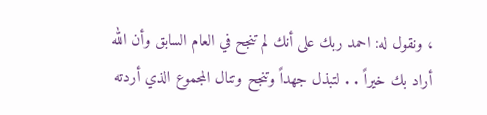، ونقول له: احمد ربك على أنك لم تنجح في العام السابق وأن الله أراد بك خيراً . . لتبذل جهداً وتنجح وتنال المجموع الذي أردته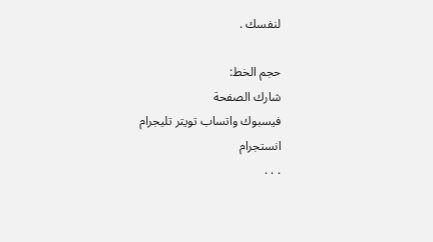لنفسك .

حجم الخط:
شارك الصفحة
فيسبوك واتساب تويتر تليجرام انستجرام
. . .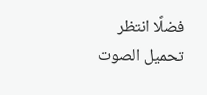فضلًا انتظر تحميل الصوت